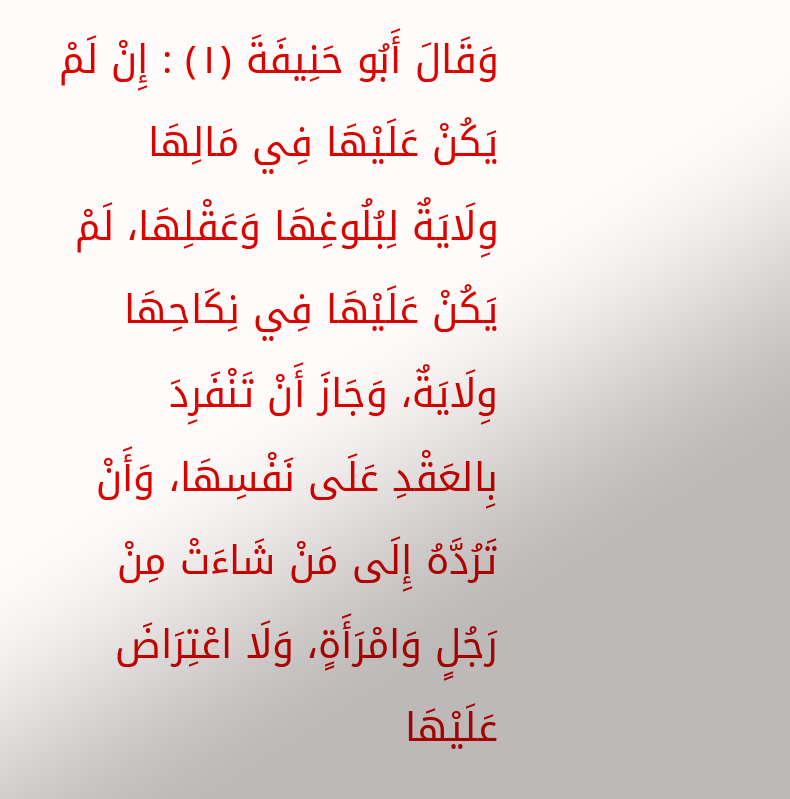وَقَالَ أَبُو حَنِيفَةَ (١) : إِنْ لَمْ يَكُنْ عَلَيْهَا فِي مَالِهَا وِلَايَةٌ لِبُلُوغِهَا وَعَقْلِهَا، لَمْ يَكُنْ عَلَيْهَا فِي نِكَاحِهَا وِلَايَةٌ، وَجَازَ أَنْ تَنْفَرِدَ بِالعَقْدِ عَلَى نَفْسِهَا، وَأَنْ تَرُدَّهُ إِلَى مَنْ شَاءَتْ مِنْ رَجُلٍ وَامْرَأَةٍ، وَلَا اعْتِرَاضَ عَلَيْهَا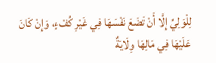لِلْوَلِيِّ إِلَّا أَنْ تَضَعَ نَفْسَهَا فِي غَيْرِ كُفْءٍ، وَإِنْ كَانَ عَلَيْهَا فِي مَالِهَا وِلَايَةٌ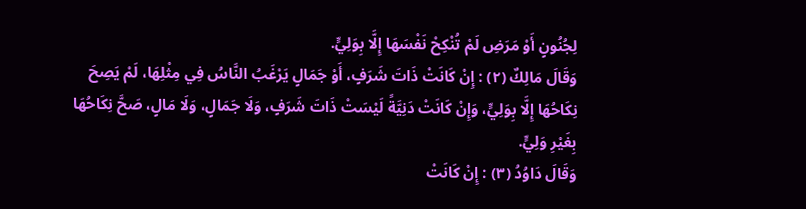لِجُنُونٍ أَوْ مَرَضِ لَمْ تُنْكِحْ نَفْسَهَا إِلَّا بِوَلِيٍّ.
وَقَالَ مَالِكٌ (٢) : إِنْ كَانَتْ ذَاتَ شَرَفٍ، أَوْ جَمَالٍ يَرْغَبُ النَّاسُ فِي مِثْلِهَا، لَمْ يَصِحَ نِكَاحُهَا إِلَّا بِوَلِيٍّ، وَإِنْ كَانَتْ دَنِيَّةً لَيْسَتْ ذَاتَ شَرَفٍ، وَلَا جَمَالٍ، وَلَا مَالٍ، صَحَّ نِكَاحُهَا بِغَيْرِ وَلِيٍّ.
وَقَالَ دَاوُدُ (٣) : إِنْ كَانَتْ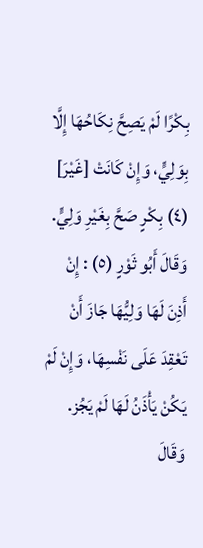بِكْرًا لَمْ يَصِحَّ نِكَاحُهَا إِلَّا بِوَلِيٍّ، وَإِنْ كَانَتْ [غَيْرَ] (٤) بِكْرٍ صَحَّ بِغَيْرِ وَلِيٍّ.
وَقَالَ أَبُو ثَوْرٍ (٥) : إِنْ أَذِنَ لَهَا وَلِيُّهَا جَازَ أَنْ تَعْقِدَ عَلَى نَفْسِهَا، وَإِنْ لَمْ يَكُنْ يَأْذَنُ لَهَا لَمْ يَجُز.
وَقَالَ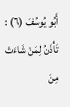أَبُو يُوسُفَ (٦) : تَأْذَنُ لِمَنْ شَاءَتْ مِنَ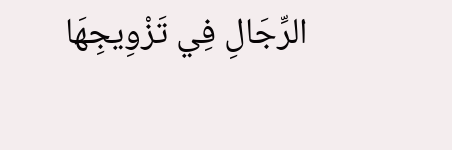الرِّجَالِ فِي تَزْوِيجِهَا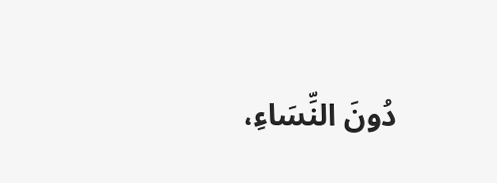دُونَ النِّسَاءِ،